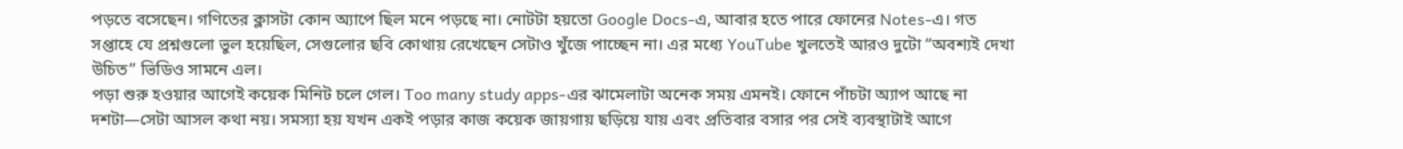পড়তে বসেছেন। গণিতের ক্লাসটা কোন অ্যাপে ছিল মনে পড়ছে না। নোটটা হয়তো Google Docs-এ, আবার হতে পারে ফোনের Notes-এ। গত সপ্তাহে যে প্রশ্নগুলো ভুল হয়েছিল, সেগুলোর ছবি কোথায় রেখেছেন সেটাও খুঁজে পাচ্ছেন না। এর মধ্যে YouTube খুলতেই আরও দুটো “অবশ্যই দেখা উচিত” ভিডিও সামনে এল।
পড়া শুরু হওয়ার আগেই কয়েক মিনিট চলে গেল। Too many study apps-এর ঝামেলাটা অনেক সময় এমনই। ফোনে পাঁচটা অ্যাপ আছে না দশটা—সেটা আসল কথা নয়। সমস্যা হয় যখন একই পড়ার কাজ কয়েক জায়গায় ছড়িয়ে যায় এবং প্রতিবার বসার পর সেই ব্যবস্থাটাই আগে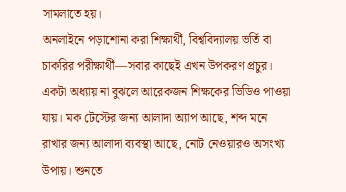সামলাতে হয়।
অনলাইনে পড়াশোনা করা শিক্ষার্থী, বিশ্ববিদ্যালয় ভর্তি বা চাকরির পরীক্ষার্থী—সবার কাছেই এখন উপকরণ প্রচুর। একটা অধ্যায় না বুঝলে আরেকজন শিক্ষকের ভিডিও পাওয়া যায়। মক টেস্টের জন্য আলাদা অ্যাপ আছে, শব্দ মনে রাখার জন্য আলাদা ব্যবস্থা আছে, নোট নেওয়ারও অসংখ্য উপায়। শুনতে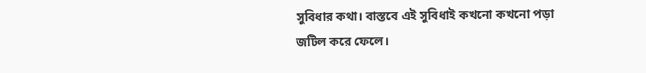সুবিধার কথা। বাস্তবে এই সুবিধাই কখনো কখনো পড়া জটিল করে ফেলে।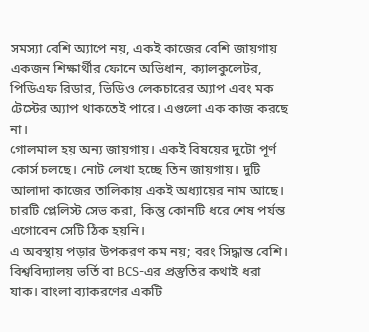সমস্যা বেশি অ্যাপে নয়, একই কাজের বেশি জায়গায়
একজন শিক্ষার্থীর ফোনে অভিধান, ক্যালকুলেটর, পিডিএফ রিডার, ভিডিও লেকচারের অ্যাপ এবং মক টেস্টের অ্যাপ থাকতেই পারে। এগুলো এক কাজ করছে না।
গোলমাল হয় অন্য জায়গায়। একই বিষয়ের দুটো পূর্ণ কোর্স চলছে। নোট লেখা হচ্ছে তিন জায়গায়। দুটি আলাদা কাজের তালিকায় একই অধ্যায়ের নাম আছে। চারটি প্লেলিস্ট সেভ করা, কিন্তু কোনটি ধরে শেষ পর্যন্ত এগোবেন সেটি ঠিক হয়নি।
এ অবস্থায় পড়ার উপকরণ কম নয়; বরং সিদ্ধান্ত বেশি।
বিশ্ববিদ্যালয় ভর্তি বা BCS-এর প্রস্তুতির কথাই ধরা যাক। বাংলা ব্যাকরণের একটি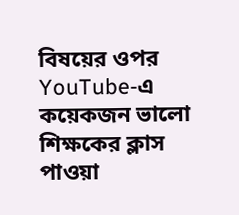বিষয়ের ওপর YouTube-এ কয়েকজন ভালো শিক্ষকের ক্লাস পাওয়া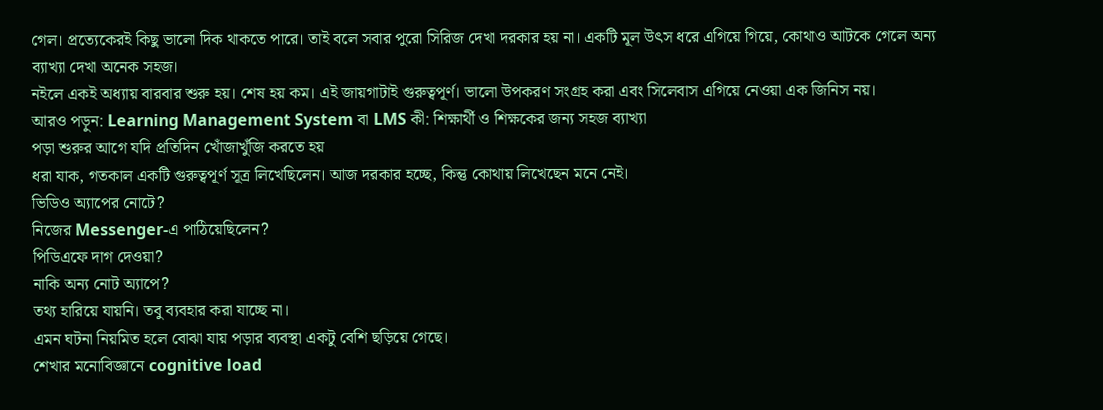গেল। প্রত্যেকেরই কিছু ভালো দিক থাকতে পারে। তাই বলে সবার পুরো সিরিজ দেখা দরকার হয় না। একটি মূল উৎস ধরে এগিয়ে গিয়ে, কোথাও আটকে গেলে অন্য ব্যাখ্যা দেখা অনেক সহজ।
নইলে একই অধ্যায় বারবার শুরু হয়। শেষ হয় কম। এই জায়গাটাই গুরুত্বপূর্ণ। ভালো উপকরণ সংগ্রহ করা এবং সিলেবাস এগিয়ে নেওয়া এক জিনিস নয়।
আরও পড়ুন: Learning Management System বা LMS কী: শিক্ষার্থী ও শিক্ষকের জন্য সহজ ব্যাখ্যা
পড়া শুরুর আগে যদি প্রতিদিন খোঁজাখুঁজি করতে হয়
ধরা যাক, গতকাল একটি গুরুত্বপূর্ণ সূত্র লিখেছিলেন। আজ দরকার হচ্ছে, কিন্তু কোথায় লিখেছেন মনে নেই।
ভিডিও অ্যাপের নোটে?
নিজের Messenger-এ পাঠিয়েছিলেন?
পিডিএফে দাগ দেওয়া?
নাকি অন্য নোট অ্যাপে?
তথ্য হারিয়ে যায়নি। তবু ব্যবহার করা যাচ্ছে না।
এমন ঘটনা নিয়মিত হলে বোঝা যায় পড়ার ব্যবস্থা একটু বেশি ছড়িয়ে গেছে।
শেখার মনোবিজ্ঞানে cognitive load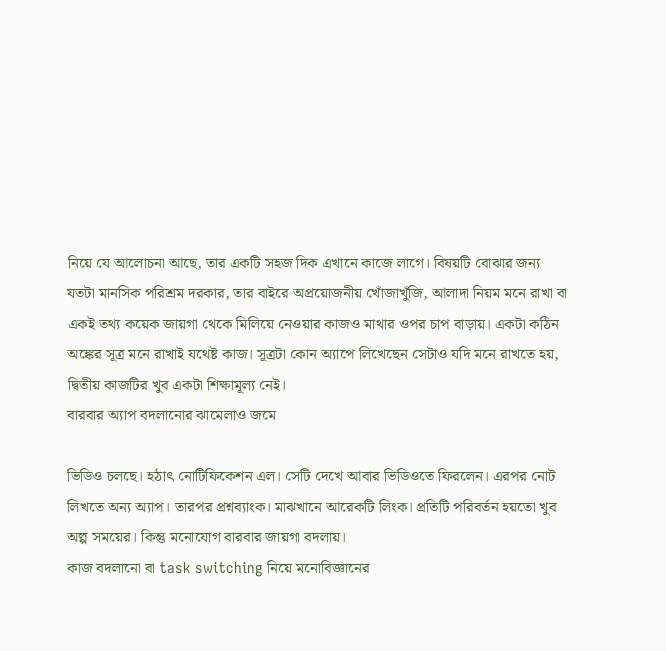নিয়ে যে আলোচনা আছে, তার একটি সহজ দিক এখানে কাজে লাগে। বিষয়টি বোঝার জন্য যতটা মানসিক পরিশ্রম দরকার, তার বাইরে অপ্রয়োজনীয় খোঁজাখুঁজি, আলাদা নিয়ম মনে রাখা বা একই তথ্য কয়েক জায়গা থেকে মিলিয়ে নেওয়ার কাজও মাথার ওপর চাপ বাড়ায়। একটা কঠিন অঙ্কের সূত্র মনে রাখাই যথেষ্ট কাজ। সূত্রটা কোন অ্যাপে লিখেছেন সেটাও যদি মনে রাখতে হয়, দ্বিতীয় কাজটির খুব একটা শিক্ষামূল্য নেই।
বারবার অ্যাপ বদলানোর ঝামেলাও জমে

ভিডিও চলছে। হঠাৎ নোটিফিকেশন এল। সেটি দেখে আবার ভিডিওতে ফিরলেন। এরপর নোট লিখতে অন্য অ্যাপ। তারপর প্রশ্নব্যাংক। মাঝখানে আরেকটি লিংক। প্রতিটি পরিবর্তন হয়তো খুব অল্প সময়ের। কিন্তু মনোযোগ বারবার জায়গা বদলায়।
কাজ বদলানো বা task switching নিয়ে মনোবিজ্ঞানের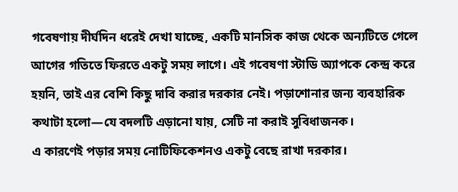গবেষণায় দীর্ঘদিন ধরেই দেখা যাচ্ছে, একটি মানসিক কাজ থেকে অন্যটিতে গেলে আগের গতিতে ফিরতে একটু সময় লাগে। এই গবেষণা স্টাডি অ্যাপকে কেন্দ্র করে হয়নি, তাই এর বেশি কিছু দাবি করার দরকার নেই। পড়াশোনার জন্য ব্যবহারিক কথাটা হলো—যে বদলটি এড়ানো যায়, সেটি না করাই সুবিধাজনক।
এ কারণেই পড়ার সময় নোটিফিকেশনও একটু বেছে রাখা দরকার।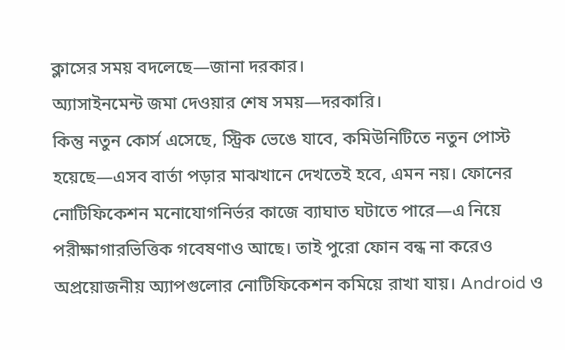ক্লাসের সময় বদলেছে—জানা দরকার।
অ্যাসাইনমেন্ট জমা দেওয়ার শেষ সময়—দরকারি।
কিন্তু নতুন কোর্স এসেছে, স্ট্রিক ভেঙে যাবে, কমিউনিটিতে নতুন পোস্ট হয়েছে—এসব বার্তা পড়ার মাঝখানে দেখতেই হবে, এমন নয়। ফোনের নোটিফিকেশন মনোযোগনির্ভর কাজে ব্যাঘাত ঘটাতে পারে—এ নিয়ে পরীক্ষাগারভিত্তিক গবেষণাও আছে। তাই পুরো ফোন বন্ধ না করেও অপ্রয়োজনীয় অ্যাপগুলোর নোটিফিকেশন কমিয়ে রাখা যায়। Android ও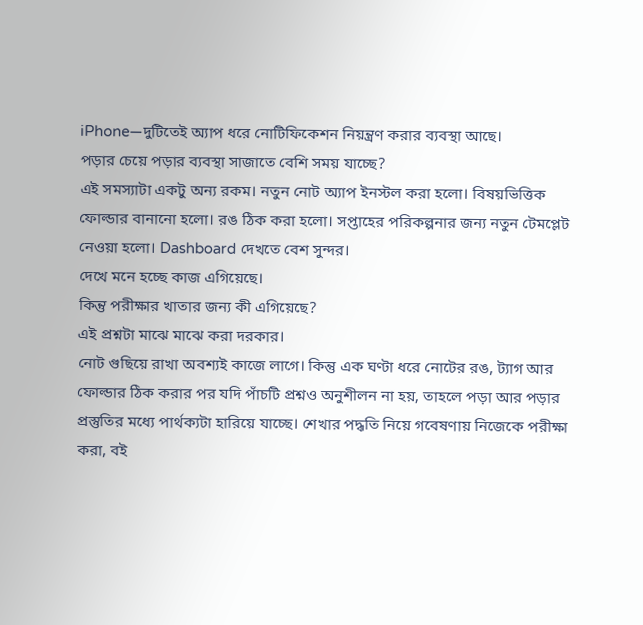iPhone—দুটিতেই অ্যাপ ধরে নোটিফিকেশন নিয়ন্ত্রণ করার ব্যবস্থা আছে।
পড়ার চেয়ে পড়ার ব্যবস্থা সাজাতে বেশি সময় যাচ্ছে?
এই সমস্যাটা একটু অন্য রকম। নতুন নোট অ্যাপ ইনস্টল করা হলো। বিষয়ভিত্তিক ফোল্ডার বানানো হলো। রঙ ঠিক করা হলো। সপ্তাহের পরিকল্পনার জন্য নতুন টেমপ্লেট নেওয়া হলো। Dashboard দেখতে বেশ সুন্দর।
দেখে মনে হচ্ছে কাজ এগিয়েছে।
কিন্তু পরীক্ষার খাতার জন্য কী এগিয়েছে?
এই প্রশ্নটা মাঝে মাঝে করা দরকার।
নোট গুছিয়ে রাখা অবশ্যই কাজে লাগে। কিন্তু এক ঘণ্টা ধরে নোটের রঙ, ট্যাগ আর ফোল্ডার ঠিক করার পর যদি পাঁচটি প্রশ্নও অনুশীলন না হয়, তাহলে পড়া আর পড়ার প্রস্তুতির মধ্যে পার্থক্যটা হারিয়ে যাচ্ছে। শেখার পদ্ধতি নিয়ে গবেষণায় নিজেকে পরীক্ষা করা, বই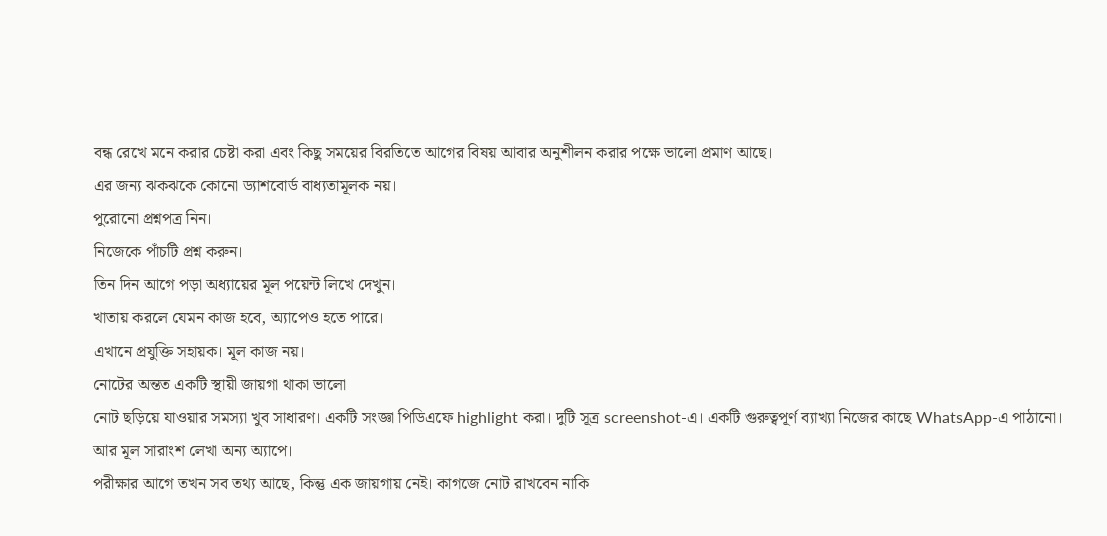বন্ধ রেখে মনে করার চেষ্টা করা এবং কিছু সময়ের বিরতিতে আগের বিষয় আবার অনুশীলন করার পক্ষে ভালো প্রমাণ আছে।
এর জন্য ঝকঝকে কোনো ড্যাশবোর্ড বাধ্যতামূলক নয়।
পুরোনো প্রশ্নপত্র নিন।
নিজেকে পাঁচটি প্রশ্ন করুন।
তিন দিন আগে পড়া অধ্যায়ের মূল পয়েন্ট লিখে দেখুন।
খাতায় করলে যেমন কাজ হবে, অ্যাপেও হতে পারে।
এখানে প্রযুক্তি সহায়ক। মূল কাজ নয়।
নোটের অন্তত একটি স্থায়ী জায়গা থাকা ভালো
নোট ছড়িয়ে যাওয়ার সমস্যা খুব সাধারণ। একটি সংজ্ঞা পিডিএফে highlight করা। দুটি সূত্র screenshot-এ। একটি গুরুত্বপূর্ণ ব্যাখ্যা নিজের কাছে WhatsApp-এ পাঠানো। আর মূল সারাংশ লেখা অন্য অ্যাপে।
পরীক্ষার আগে তখন সব তথ্য আছে, কিন্তু এক জায়গায় নেই। কাগজে নোট রাখবেন নাকি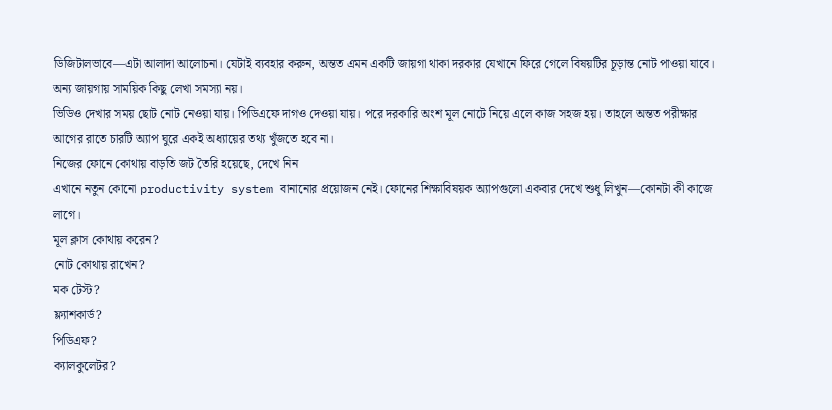ডিজিটালভাবে—এটা আলাদা আলোচনা। যেটাই ব্যবহার করুন, অন্তত এমন একটি জায়গা থাকা দরকার যেখানে ফিরে গেলে বিষয়টির চূড়ান্ত নোট পাওয়া যাবে।
অন্য জায়গায় সাময়িক কিছু লেখা সমস্যা নয়।
ভিডিও দেখার সময় ছোট নোট নেওয়া যায়। পিডিএফে দাগও দেওয়া যায়। পরে দরকারি অংশ মূল নোটে নিয়ে এলে কাজ সহজ হয়। তাহলে অন্তত পরীক্ষার আগের রাতে চারটি অ্যাপ ঘুরে একই অধ্যায়ের তথ্য খুঁজতে হবে না।
নিজের ফোনে কোথায় বাড়তি জট তৈরি হয়েছে, দেখে নিন
এখানে নতুন কোনো productivity system বানানোর প্রয়োজন নেই। ফোনের শিক্ষাবিষয়ক অ্যাপগুলো একবার দেখে শুধু লিখুন—কোনটা কী কাজে লাগে।
মূল ক্লাস কোথায় করেন?
নোট কোথায় রাখেন?
মক টেস্ট?
ফ্ল্যাশকার্ড?
পিডিএফ?
ক্যালকুলেটর?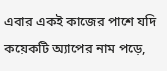এবার একই কাজের পাশে যদি কয়েকটি অ্যাপের নাম পড়ে,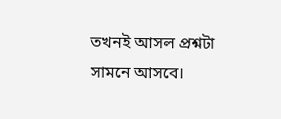তখনই আসল প্রশ্নটা সামনে আসবে।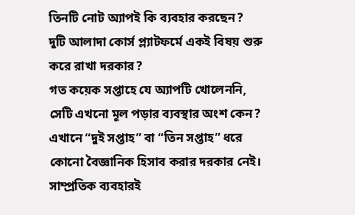তিনটি নোট অ্যাপই কি ব্যবহার করছেন?
দুটি আলাদা কোর্স প্ল্যাটফর্মে একই বিষয় শুরু করে রাখা দরকার?
গত কয়েক সপ্তাহে যে অ্যাপটি খোলেননি, সেটি এখনো মূল পড়ার ব্যবস্থার অংশ কেন? এখানে “দুই সপ্তাহ” বা “তিন সপ্তাহ” ধরে কোনো বৈজ্ঞানিক হিসাব করার দরকার নেই। সাম্প্রতিক ব্যবহারই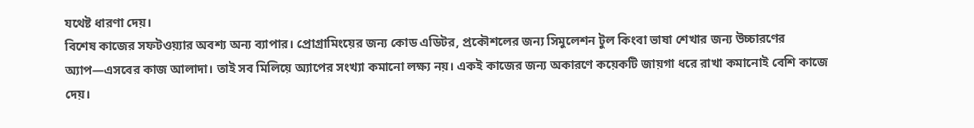যথেষ্ট ধারণা দেয়।
বিশেষ কাজের সফটওয়্যার অবশ্য অন্য ব্যাপার। প্রোগ্রামিংয়ের জন্য কোড এডিটর, প্রকৌশলের জন্য সিমুলেশন টুল কিংবা ভাষা শেখার জন্য উচ্চারণের অ্যাপ—এসবের কাজ আলাদা। তাই সব মিলিয়ে অ্যাপের সংখ্যা কমানো লক্ষ্য নয়। একই কাজের জন্য অকারণে কয়েকটি জায়গা ধরে রাখা কমানোই বেশি কাজে দেয়।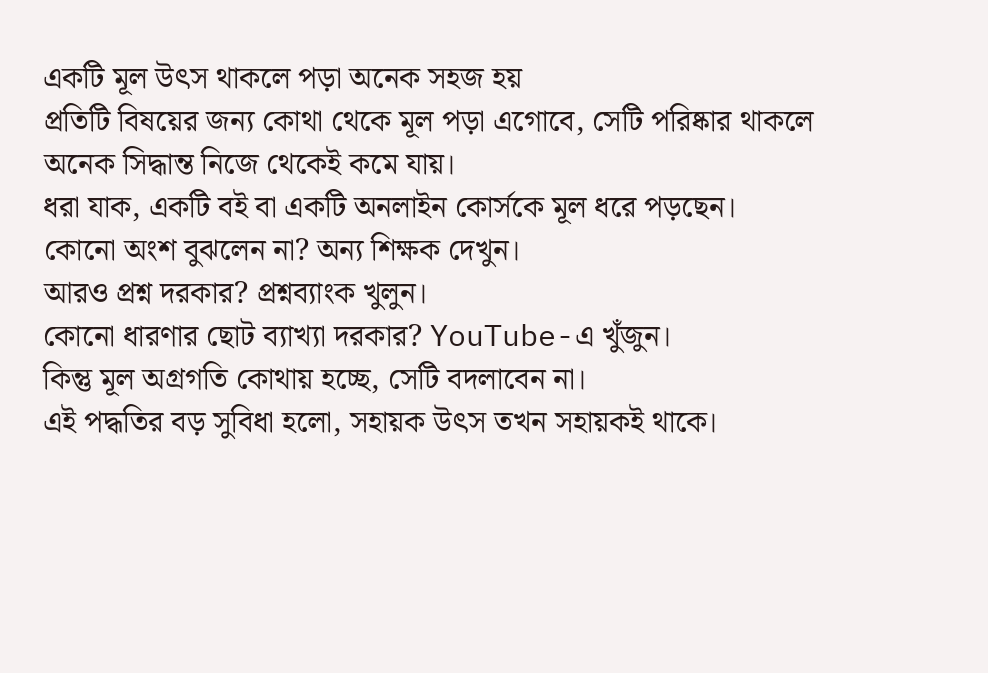একটি মূল উৎস থাকলে পড়া অনেক সহজ হয়
প্রতিটি বিষয়ের জন্য কোথা থেকে মূল পড়া এগোবে, সেটি পরিষ্কার থাকলে অনেক সিদ্ধান্ত নিজে থেকেই কমে যায়।
ধরা যাক, একটি বই বা একটি অনলাইন কোর্সকে মূল ধরে পড়ছেন।
কোনো অংশ বুঝলেন না? অন্য শিক্ষক দেখুন।
আরও প্রশ্ন দরকার? প্রশ্নব্যাংক খুলুন।
কোনো ধারণার ছোট ব্যাখ্যা দরকার? YouTube-এ খুঁজুন।
কিন্তু মূল অগ্রগতি কোথায় হচ্ছে, সেটি বদলাবেন না।
এই পদ্ধতির বড় সুবিধা হলো, সহায়ক উৎস তখন সহায়কই থাকে।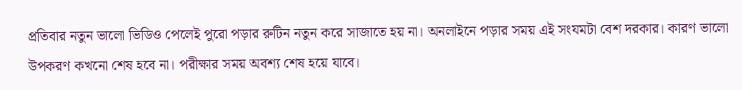প্রতিবার নতুন ভালো ভিডিও পেলেই পুরো পড়ার রুটিন নতুন করে সাজাতে হয় না। অনলাইনে পড়ার সময় এই সংযমটা বেশ দরকার। কারণ ভালো উপকরণ কখনো শেষ হবে না। পরীক্ষার সময় অবশ্য শেষ হয়ে যাবে।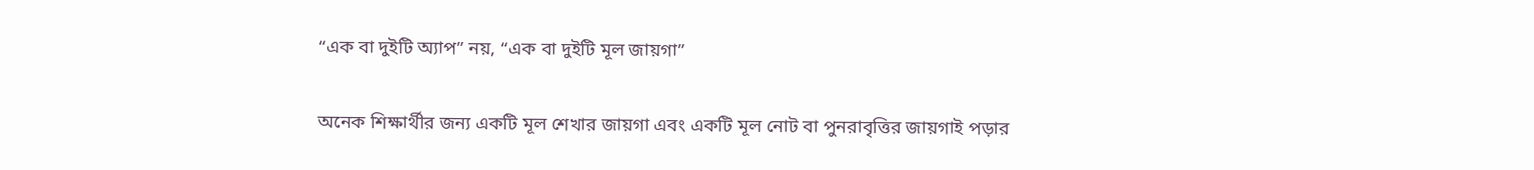“এক বা দুইটি অ্যাপ” নয়, “এক বা দুইটি মূল জায়গা”

অনেক শিক্ষার্থীর জন্য একটি মূল শেখার জায়গা এবং একটি মূল নোট বা পুনরাবৃত্তির জায়গাই পড়ার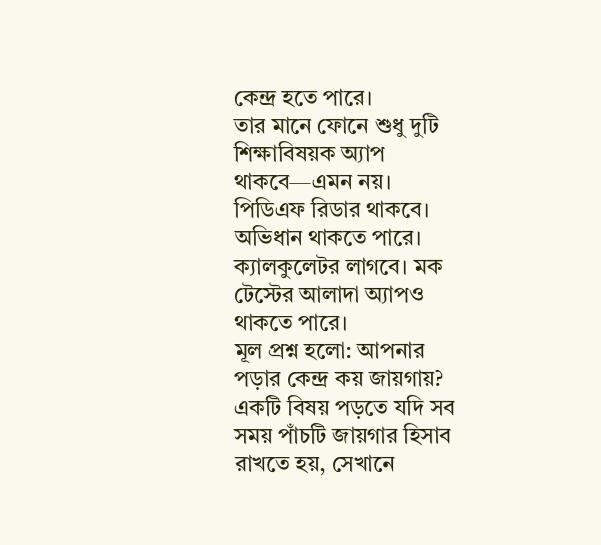কেন্দ্র হতে পারে।
তার মানে ফোনে শুধু দুটি শিক্ষাবিষয়ক অ্যাপ থাকবে—এমন নয়।
পিডিএফ রিডার থাকবে। অভিধান থাকতে পারে। ক্যালকুলেটর লাগবে। মক টেস্টের আলাদা অ্যাপও থাকতে পারে।
মূল প্রশ্ন হলো: আপনার পড়ার কেন্দ্র কয় জায়গায়?
একটি বিষয় পড়তে যদি সব সময় পাঁচটি জায়গার হিসাব রাখতে হয়, সেখানে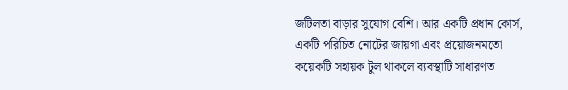জটিলতা বাড়ার সুযোগ বেশি। আর একটি প্রধান কোর্স, একটি পরিচিত নোটের জায়গা এবং প্রয়োজনমতো কয়েকটি সহায়ক টুল থাকলে ব্যবস্থাটি সাধারণত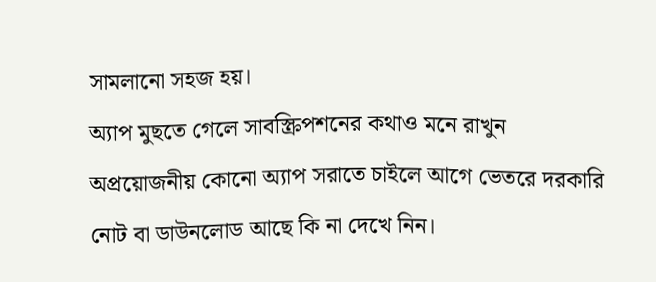সামলানো সহজ হয়।
অ্যাপ মুছতে গেলে সাবস্ক্রিপশনের কথাও মনে রাখুন
অপ্রয়োজনীয় কোনো অ্যাপ সরাতে চাইলে আগে ভেতরে দরকারি নোট বা ডাউনলোড আছে কি না দেখে নিন।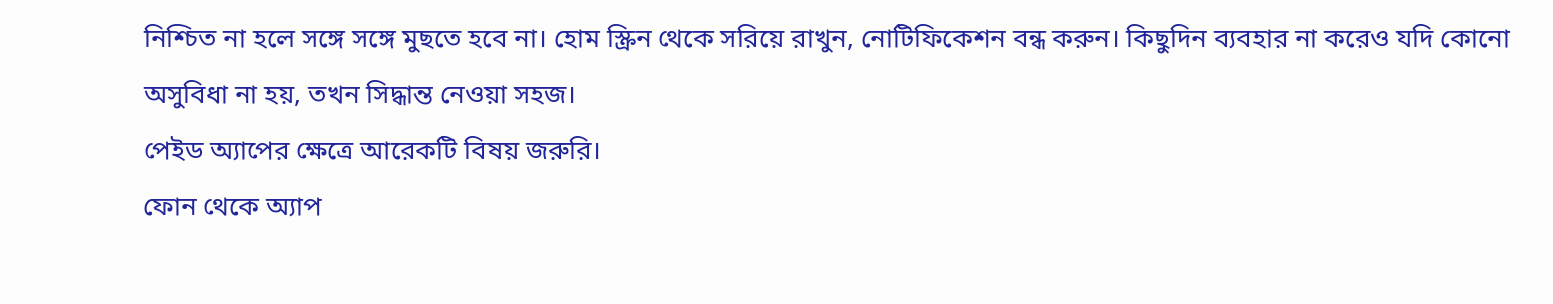নিশ্চিত না হলে সঙ্গে সঙ্গে মুছতে হবে না। হোম স্ক্রিন থেকে সরিয়ে রাখুন, নোটিফিকেশন বন্ধ করুন। কিছুদিন ব্যবহার না করেও যদি কোনো অসুবিধা না হয়, তখন সিদ্ধান্ত নেওয়া সহজ।
পেইড অ্যাপের ক্ষেত্রে আরেকটি বিষয় জরুরি।
ফোন থেকে অ্যাপ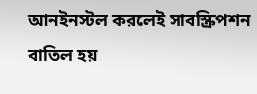আনইনস্টল করলেই সাবস্ক্রিপশন বাতিল হয়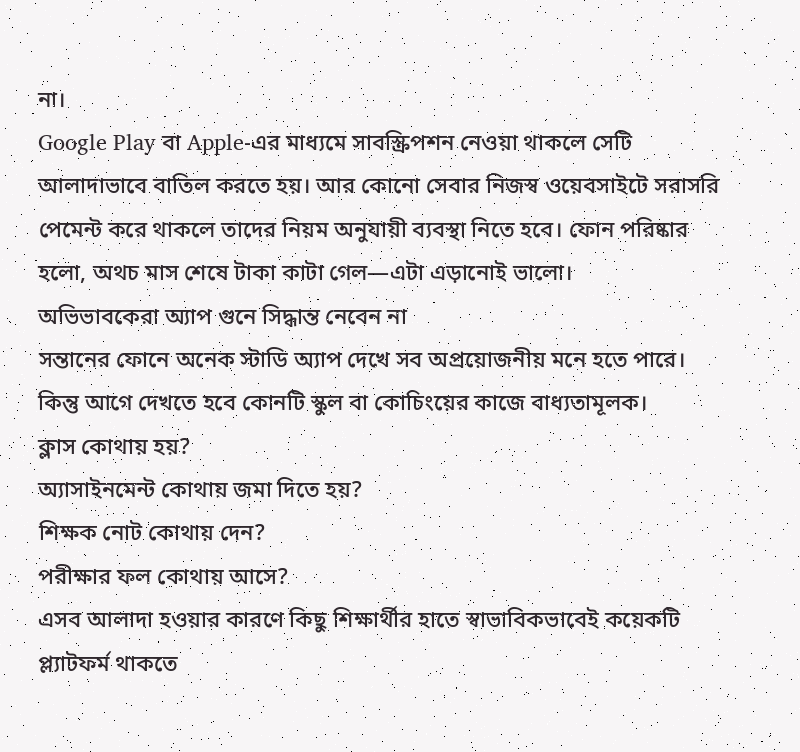না।
Google Play বা Apple-এর মাধ্যমে সাবস্ক্রিপশন নেওয়া থাকলে সেটি আলাদাভাবে বাতিল করতে হয়। আর কোনো সেবার নিজস্ব ওয়েবসাইটে সরাসরি পেমেন্ট করে থাকলে তাদের নিয়ম অনুযায়ী ব্যবস্থা নিতে হবে। ফোন পরিষ্কার হলো, অথচ মাস শেষে টাকা কাটা গেল—এটা এড়ানোই ভালো।
অভিভাবকেরা অ্যাপ গুনে সিদ্ধান্ত নেবেন না
সন্তানের ফোনে অনেক স্টাডি অ্যাপ দেখে সব অপ্রয়োজনীয় মনে হতে পারে। কিন্তু আগে দেখতে হবে কোনটি স্কুল বা কোচিংয়ের কাজে বাধ্যতামূলক।
ক্লাস কোথায় হয়?
অ্যাসাইনমেন্ট কোথায় জমা দিতে হয়?
শিক্ষক নোট কোথায় দেন?
পরীক্ষার ফল কোথায় আসে?
এসব আলাদা হওয়ার কারণে কিছু শিক্ষার্থীর হাতে স্বাভাবিকভাবেই কয়েকটি প্ল্যাটফর্ম থাকতে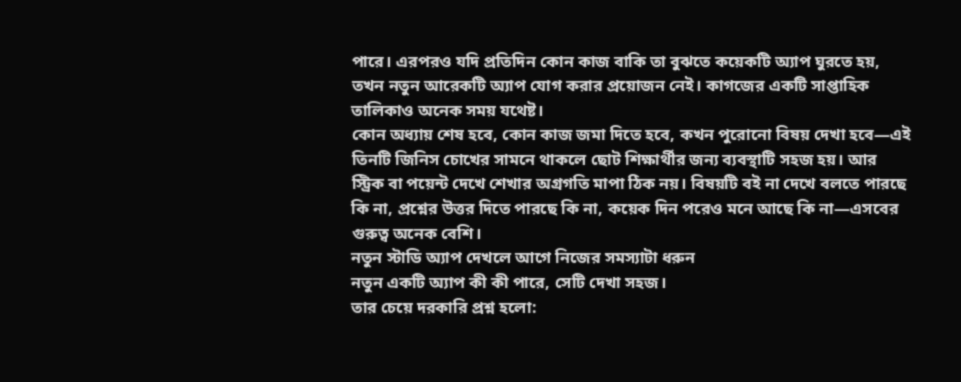পারে। এরপরও যদি প্রতিদিন কোন কাজ বাকি তা বুঝতে কয়েকটি অ্যাপ ঘুরতে হয়, তখন নতুন আরেকটি অ্যাপ যোগ করার প্রয়োজন নেই। কাগজের একটি সাপ্তাহিক তালিকাও অনেক সময় যথেষ্ট।
কোন অধ্যায় শেষ হবে, কোন কাজ জমা দিতে হবে, কখন পুরোনো বিষয় দেখা হবে—এই তিনটি জিনিস চোখের সামনে থাকলে ছোট শিক্ষার্থীর জন্য ব্যবস্থাটি সহজ হয়। আর স্ট্রিক বা পয়েন্ট দেখে শেখার অগ্রগতি মাপা ঠিক নয়। বিষয়টি বই না দেখে বলতে পারছে কি না, প্রশ্নের উত্তর দিতে পারছে কি না, কয়েক দিন পরেও মনে আছে কি না—এসবের গুরুত্ব অনেক বেশি।
নতুন স্টাডি অ্যাপ দেখলে আগে নিজের সমস্যাটা ধরুন
নতুন একটি অ্যাপ কী কী পারে, সেটি দেখা সহজ।
তার চেয়ে দরকারি প্রশ্ন হলো: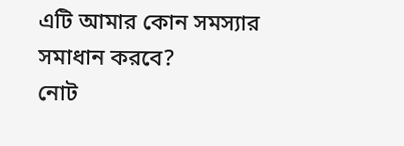এটি আমার কোন সমস্যার সমাধান করবে?
নোট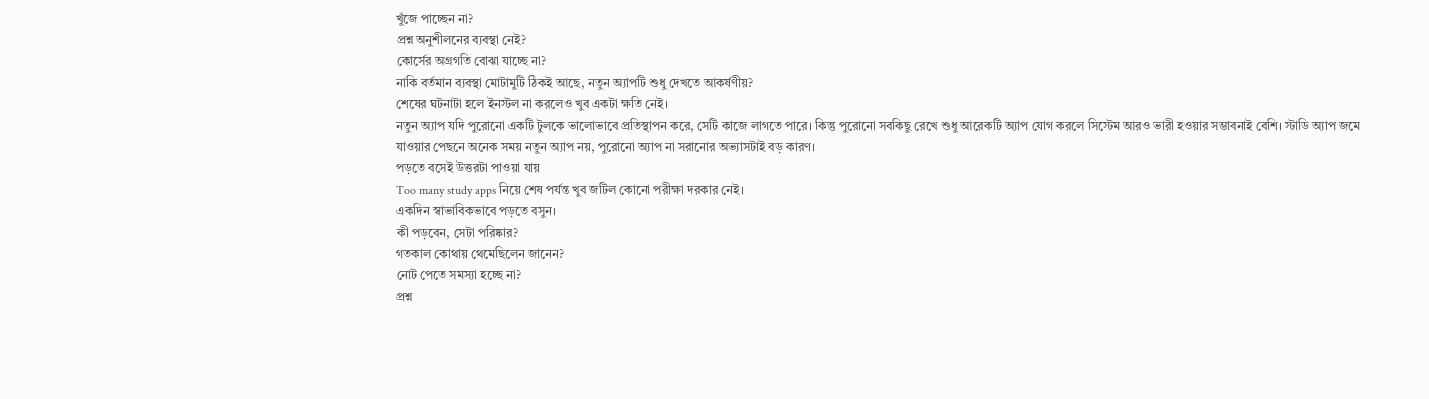খুঁজে পাচ্ছেন না?
প্রশ্ন অনুশীলনের ব্যবস্থা নেই?
কোর্সের অগ্রগতি বোঝা যাচ্ছে না?
নাকি বর্তমান ব্যবস্থা মোটামুটি ঠিকই আছে, নতুন অ্যাপটি শুধু দেখতে আকর্ষণীয়?
শেষের ঘটনাটা হলে ইনস্টল না করলেও খুব একটা ক্ষতি নেই।
নতুন অ্যাপ যদি পুরোনো একটি টুলকে ভালোভাবে প্রতিস্থাপন করে, সেটি কাজে লাগতে পারে। কিন্তু পুরোনো সবকিছু রেখে শুধু আরেকটি অ্যাপ যোগ করলে সিস্টেম আরও ভারী হওয়ার সম্ভাবনাই বেশি। স্টাডি অ্যাপ জমে যাওয়ার পেছনে অনেক সময় নতুন অ্যাপ নয়, পুরোনো অ্যাপ না সরানোর অভ্যাসটাই বড় কারণ।
পড়তে বসেই উত্তরটা পাওয়া যায়
Too many study apps নিয়ে শেষ পর্যন্ত খুব জটিল কোনো পরীক্ষা দরকার নেই।
একদিন স্বাভাবিকভাবে পড়তে বসুন।
কী পড়বেন, সেটা পরিষ্কার?
গতকাল কোথায় থেমেছিলেন জানেন?
নোট পেতে সমস্যা হচ্ছে না?
প্রশ্ন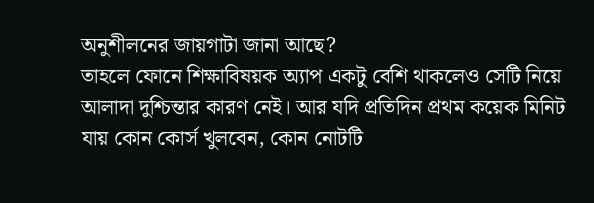অনুশীলনের জায়গাটা জানা আছে?
তাহলে ফোনে শিক্ষাবিষয়ক অ্যাপ একটু বেশি থাকলেও সেটি নিয়ে আলাদা দুশ্চিন্তার কারণ নেই। আর যদি প্রতিদিন প্রথম কয়েক মিনিট যায় কোন কোর্স খুলবেন, কোন নোটটি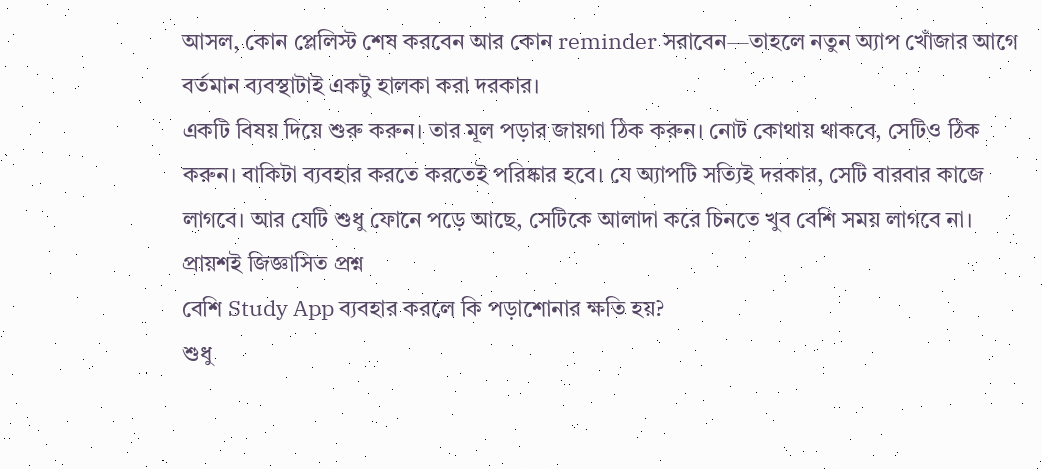আসল, কোন প্লেলিস্ট শেষ করবেন আর কোন reminder সরাবেন—তাহলে নতুন অ্যাপ খোঁজার আগে বর্তমান ব্যবস্থাটাই একটু হালকা করা দরকার।
একটি বিষয় দিয়ে শুরু করুন। তার মূল পড়ার জায়গা ঠিক করুন। নোট কোথায় থাকবে, সেটিও ঠিক করুন। বাকিটা ব্যবহার করতে করতেই পরিষ্কার হবে। যে অ্যাপটি সত্যিই দরকার, সেটি বারবার কাজে লাগবে। আর যেটি শুধু ফোনে পড়ে আছে, সেটিকে আলাদা করে চিনতে খুব বেশি সময় লাগবে না।
প্রায়শই জিজ্ঞাসিত প্রশ্ন
বেশি Study App ব্যবহার করলে কি পড়াশোনার ক্ষতি হয়?
শুধু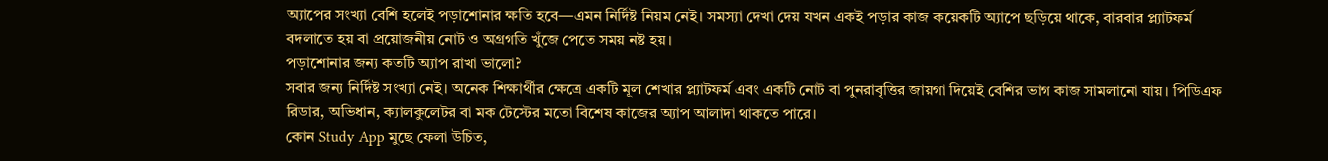অ্যাপের সংখ্যা বেশি হলেই পড়াশোনার ক্ষতি হবে—এমন নির্দিষ্ট নিয়ম নেই। সমস্যা দেখা দেয় যখন একই পড়ার কাজ কয়েকটি অ্যাপে ছড়িয়ে থাকে, বারবার প্ল্যাটফর্ম বদলাতে হয় বা প্রয়োজনীয় নোট ও অগ্রগতি খুঁজে পেতে সময় নষ্ট হয়।
পড়াশোনার জন্য কতটি অ্যাপ রাখা ভালো?
সবার জন্য নির্দিষ্ট সংখ্যা নেই। অনেক শিক্ষার্থীর ক্ষেত্রে একটি মূল শেখার প্ল্যাটফর্ম এবং একটি নোট বা পুনরাবৃত্তির জায়গা দিয়েই বেশির ভাগ কাজ সামলানো যায়। পিডিএফ রিডার, অভিধান, ক্যালকুলেটর বা মক টেস্টের মতো বিশেষ কাজের অ্যাপ আলাদা থাকতে পারে।
কোন Study App মুছে ফেলা উচিত,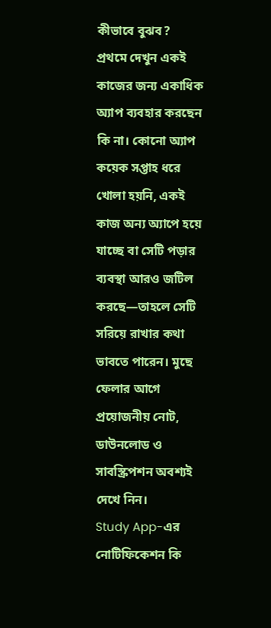কীভাবে বুঝব?
প্রথমে দেখুন একই কাজের জন্য একাধিক অ্যাপ ব্যবহার করছেন কি না। কোনো অ্যাপ কয়েক সপ্তাহ ধরে খোলা হয়নি, একই কাজ অন্য অ্যাপে হয়ে যাচ্ছে বা সেটি পড়ার ব্যবস্থা আরও জটিল করছে—তাহলে সেটি সরিয়ে রাখার কথা ভাবতে পারেন। মুছে ফেলার আগে প্রয়োজনীয় নোট, ডাউনলোড ও সাবস্ক্রিপশন অবশ্যই দেখে নিন।
Study App-এর নোটিফিকেশন কি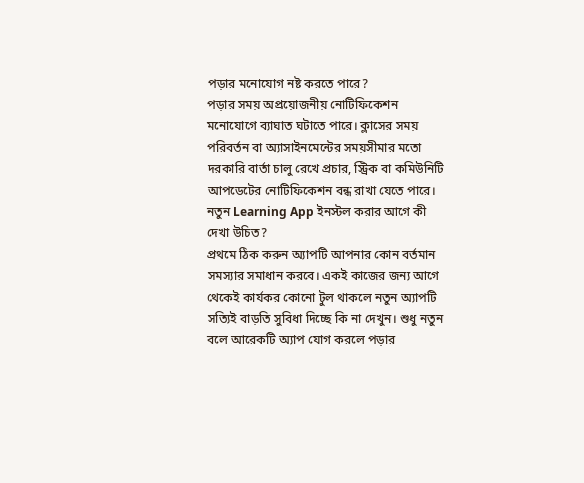পড়ার মনোযোগ নষ্ট করতে পারে?
পড়ার সময় অপ্রয়োজনীয় নোটিফিকেশন মনোযোগে ব্যাঘাত ঘটাতে পারে। ক্লাসের সময় পরিবর্তন বা অ্যাসাইনমেন্টের সময়সীমার মতো দরকারি বার্তা চালু রেখে প্রচার, স্ট্রিক বা কমিউনিটি আপডেটের নোটিফিকেশন বন্ধ রাখা যেতে পারে।
নতুন Learning App ইনস্টল করার আগে কী দেখা উচিত?
প্রথমে ঠিক করুন অ্যাপটি আপনার কোন বর্তমান সমস্যার সমাধান করবে। একই কাজের জন্য আগে থেকেই কার্যকর কোনো টুল থাকলে নতুন অ্যাপটি সত্যিই বাড়তি সুবিধা দিচ্ছে কি না দেখুন। শুধু নতুন বলে আরেকটি অ্যাপ যোগ করলে পড়ার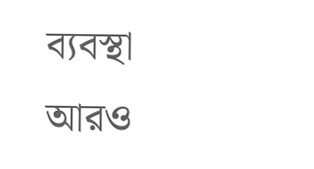ব্যবস্থা আরও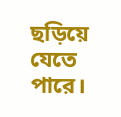ছড়িয়ে যেতে পারে।